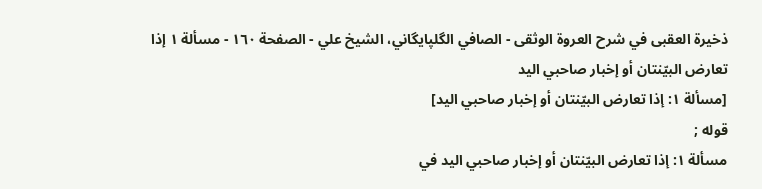ذخيرة العقبى في شرح العروة الوثقى - الصافي الگلپايگاني، الشيخ علي - الصفحة ١٦٠ - مسألة ١ إذا تعارض البيّنتان أو إخبار صاحبي اليد
[مسألة ١: إذا تعارض البيّنتان أو إخبار صاحبي اليد]
قوله ;
مسألة ١: إذا تعارض البيّنتان أو إخبار صاحبي اليد في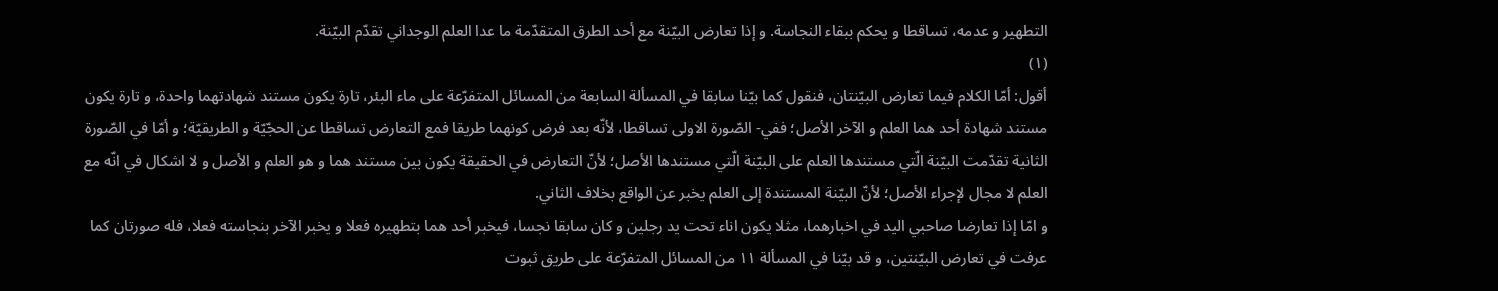التطهير و عدمه، تساقطا و يحكم ببقاء النجاسة. و إذا تعارض البيّنة مع أحد الطرق المتقدّمة ما عدا العلم الوجداني تقدّم البيّنة.
(١)
أقول: أمّا الكلام فيما تعارض البيّنتان، فنقول كما بيّنا سابقا في المسألة السابعة من المسائل المتفرّعة على ماء البئر، تارة يكون مستند شهادتهما واحدة، و تارة يكون مستند شهادة أحد هما العلم و الآخر الأصل؛ ففي- الصّورة الاولى تساقطا، لأنّه بعد فرض كونهما طريقا فمع التعارض تساقطا عن الحجّيّة و الطريقيّة؛ و أمّا في الصّورة الثانية تقدّمت البيّنة الّتي مستندها العلم على البيّنة الّتي مستندها الأصل؛ لأنّ التعارض في الحقيقة يكون بين مستند هما و هو العلم و الأصل و لا اشكال في انّه مع العلم لا مجال لإجراء الأصل؛ لأنّ البيّنة المستندة إلى العلم يخبر عن الواقع بخلاف الثاني.
و امّا إذا تعارضا صاحبي اليد في اخبارهما، مثلا يكون اناء تحت يد رجلين و كان سابقا نجسا، فيخبر أحد هما بتطهيره فعلا و يخبر الآخر بنجاسته فعلا، فله صورتان كما عرفت في تعارض البيّنتين، و قد بيّنا في المسألة ١١ من المسائل المتفرّعة على طريق ثبوت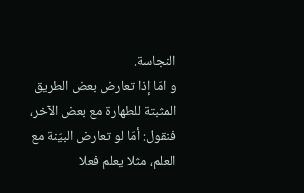النجاسة.
و امّا إذا تعارض بعض الطريق المثبتة للطهارة مع بعض الآخر، فنقول: أمّا لو تعارض البيّنة مع العلم، مثلا يعلم فعلا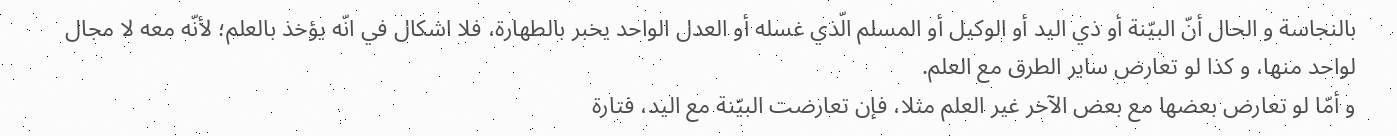بالنجاسة و الحال أنّ البيّنة أو ذي اليد أو الوكيل أو المسلم الّذي غسله أو العدل الواحد يخبر بالطهارة، فلا اشكال في انّه يؤخذ بالعلم؛ لأنّه معه لا مجال لواحد منها، و كذا لو تعارض ساير الطرق مع العلم.
و أمّا لو تعارض بعضها مع بعض الآخر غير العلم مثلا، فإن تعارضت البيّنة مع اليد، فتارة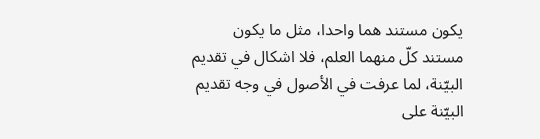يكون مستند هما واحدا، مثل ما يكون مستند كلّ منهما العلم، فلا اشكال في تقديم البيّنة، لما عرفت في الأصول في وجه تقديم البيّنة على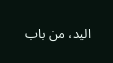اليد، من باب